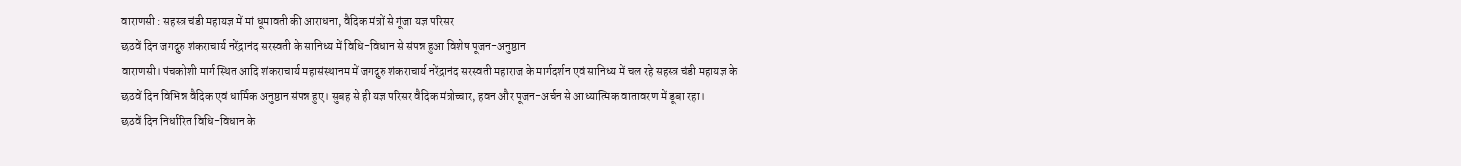वाराणसी : सहस्त्र चंडी महायज्ञ में मां धूमावती की आराधना, वैदिक मंत्रों से गूंजा यज्ञ परिसर
छठवें दिन जगद्गुरु शंकराचार्य नरेंद्रानंद सरस्वती के सानिध्य में विधि-विधान से संपन्न हुआ विशेष पूजन-अनुष्ठान
वाराणसी। पंचकोशी मार्ग स्थित आदि शंकराचार्य महासंस्थानम में जगद्गुरु शंकराचार्य नरेंद्रानंद सरस्वती महाराज के मार्गदर्शन एवं सानिध्य में चल रहे सहस्त्र चंडी महायज्ञ के छठवें दिन विभिन्न वैदिक एवं धार्मिक अनुष्ठान संपन्न हुए। सुबह से ही यज्ञ परिसर वैदिक मंत्रोच्चार, हवन और पूजन-अर्चन से आध्यात्मिक वातावरण में डूबा रहा।
छठवें दिन निर्धारित विधि-विधान के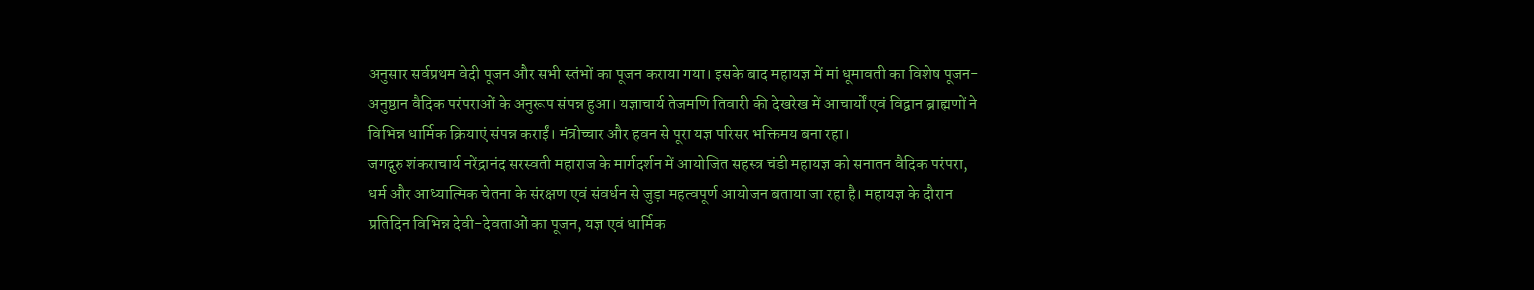अनुसार सर्वप्रथम वेदी पूजन और सभी स्तंभों का पूजन कराया गया। इसके बाद महायज्ञ में मां धूमावती का विशेष पूजन-अनुष्ठान वैदिक परंपराओं के अनुरूप संपन्न हुआ। यज्ञाचार्य तेजमणि तिवारी की देखरेख में आचार्यों एवं विद्वान ब्राह्मणों ने विभिन्न धार्मिक क्रियाएं संपन्न कराईं। मंत्रोच्चार और हवन से पूरा यज्ञ परिसर भक्तिमय बना रहा।
जगद्गुरु शंकराचार्य नरेंद्रानंद सरस्वती महाराज के मार्गदर्शन में आयोजित सहस्त्र चंडी महायज्ञ को सनातन वैदिक परंपरा, धर्म और आध्यात्मिक चेतना के संरक्षण एवं संवर्धन से जुड़ा महत्वपूर्ण आयोजन बताया जा रहा है। महायज्ञ के दौरान प्रतिदिन विभिन्न देवी-देवताओं का पूजन, यज्ञ एवं धार्मिक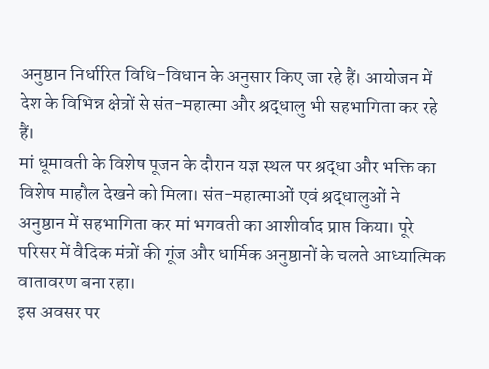अनुष्ठान निर्धारित विधि-विधान के अनुसार किए जा रहे हैं। आयोजन में देश के विभिन्न क्षेत्रों से संत-महात्मा और श्रद्धालु भी सहभागिता कर रहे हैं।
मां धूमावती के विशेष पूजन के दौरान यज्ञ स्थल पर श्रद्धा और भक्ति का विशेष माहौल देखने को मिला। संत-महात्माओं एवं श्रद्धालुओं ने अनुष्ठान में सहभागिता कर मां भगवती का आशीर्वाद प्राप्त किया। पूरे परिसर में वैदिक मंत्रों की गूंज और धार्मिक अनुष्ठानों के चलते आध्यात्मिक वातावरण बना रहा।
इस अवसर पर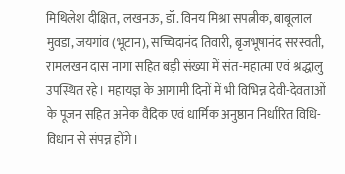मिथिलेश दीक्षित, लखनऊ, डॉ. विनय मिश्रा सपत्नीक, बाबूलाल मुवडा, जयगांव (भूटान), सच्चिदानंद तिवारी, बृजभूषानंद सरस्वती, रामलखन दास नागा सहित बड़ी संख्या में संत-महात्मा एवं श्रद्धालु उपस्थित रहे। महायज्ञ के आगामी दिनों में भी विभिन्न देवी-देवताओं के पूजन सहित अनेक वैदिक एवं धार्मिक अनुष्ठान निर्धारित विधि-विधान से संपन्न होंगे।